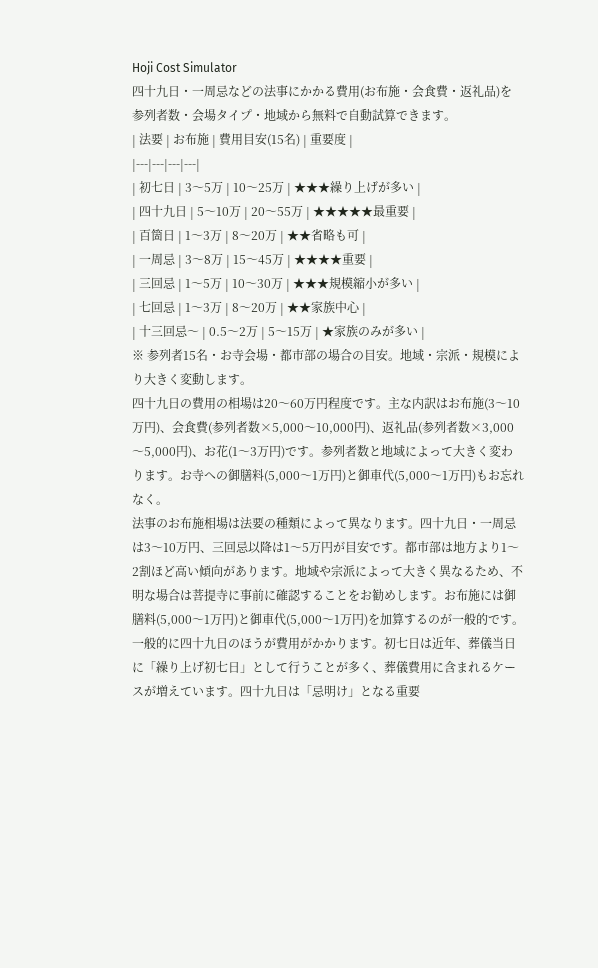Hoji Cost Simulator
四十九日・一周忌などの法事にかかる費用(お布施・会食費・返礼品)を
参列者数・会場タイプ・地域から無料で自動試算できます。
| 法要 | お布施 | 費用目安(15名) | 重要度 |
|---|---|---|---|
| 初七日 | 3〜5万 | 10〜25万 | ★★★繰り上げが多い |
| 四十九日 | 5〜10万 | 20〜55万 | ★★★★★最重要 |
| 百箇日 | 1〜3万 | 8〜20万 | ★★省略も可 |
| 一周忌 | 3〜8万 | 15〜45万 | ★★★★重要 |
| 三回忌 | 1〜5万 | 10〜30万 | ★★★規模縮小が多い |
| 七回忌 | 1〜3万 | 8〜20万 | ★★家族中心 |
| 十三回忌〜 | 0.5〜2万 | 5〜15万 | ★家族のみが多い |
※ 参列者15名・お寺会場・都市部の場合の目安。地域・宗派・規模により大きく変動します。
四十九日の費用の相場は20〜60万円程度です。主な内訳はお布施(3〜10万円)、会食費(参列者数×5,000〜10,000円)、返礼品(参列者数×3,000〜5,000円)、お花(1〜3万円)です。参列者数と地域によって大きく変わります。お寺への御膳料(5,000〜1万円)と御車代(5,000〜1万円)もお忘れなく。
法事のお布施相場は法要の種類によって異なります。四十九日・一周忌は3〜10万円、三回忌以降は1〜5万円が目安です。都市部は地方より1〜2割ほど高い傾向があります。地域や宗派によって大きく異なるため、不明な場合は菩提寺に事前に確認することをお勧めします。お布施には御膳料(5,000〜1万円)と御車代(5,000〜1万円)を加算するのが一般的です。
一般的に四十九日のほうが費用がかかります。初七日は近年、葬儀当日に「繰り上げ初七日」として行うことが多く、葬儀費用に含まれるケースが増えています。四十九日は「忌明け」となる重要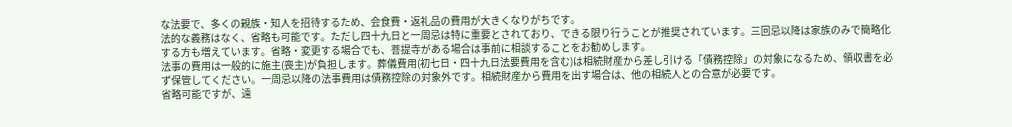な法要で、多くの親族・知人を招待するため、会食費・返礼品の費用が大きくなりがちです。
法的な義務はなく、省略も可能です。ただし四十九日と一周忌は特に重要とされており、できる限り行うことが推奨されています。三回忌以降は家族のみで簡略化する方も増えています。省略・変更する場合でも、菩提寺がある場合は事前に相談することをお勧めします。
法事の費用は一般的に施主(喪主)が負担します。葬儀費用(初七日・四十九日法要費用を含む)は相続財産から差し引ける「債務控除」の対象になるため、領収書を必ず保管してください。一周忌以降の法事費用は債務控除の対象外です。相続財産から費用を出す場合は、他の相続人との合意が必要です。
省略可能ですが、遠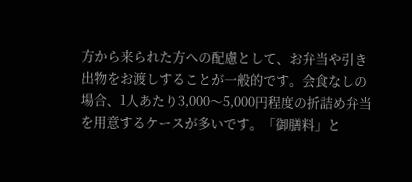方から来られた方への配慮として、お弁当や引き出物をお渡しすることが一般的です。会食なしの場合、1人あたり3,000〜5,000円程度の折詰め弁当を用意するケースが多いです。「御膳料」と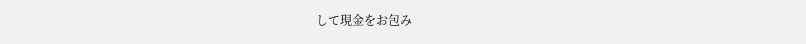して現金をお包み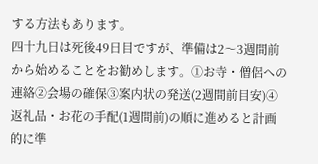する方法もあります。
四十九日は死後49日目ですが、準備は2〜3週間前から始めることをお勧めします。①お寺・僧侶への連絡②会場の確保③案内状の発送(2週間前目安)④返礼品・お花の手配(1週間前)の順に進めると計画的に準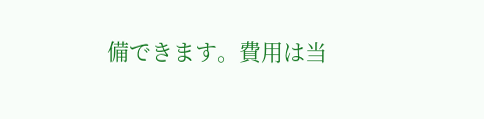備できます。費用は当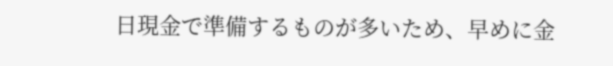日現金で準備するものが多いため、早めに金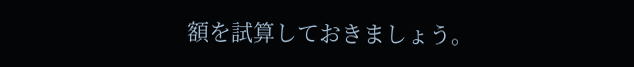額を試算しておきましょう。